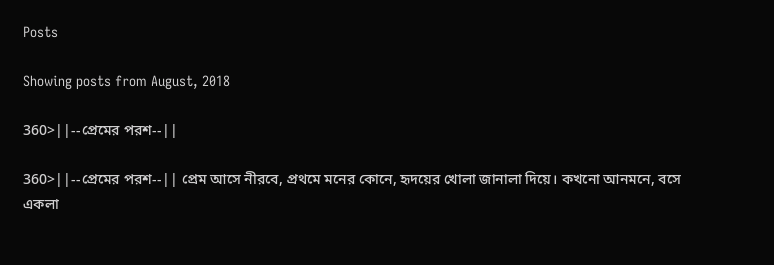Posts

Showing posts from August, 2018

360>||--প্রেমের পরশ--||

360>||--প্রেমের পরশ--|| প্রেম আসে নীরবে, প্রথমে মনের কোনে, হৃদয়ের খোলা জানালা দিয়ে। কখনো আনমনে, বসে একলা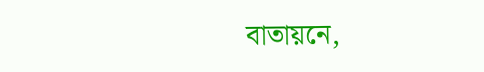বাতায়নে,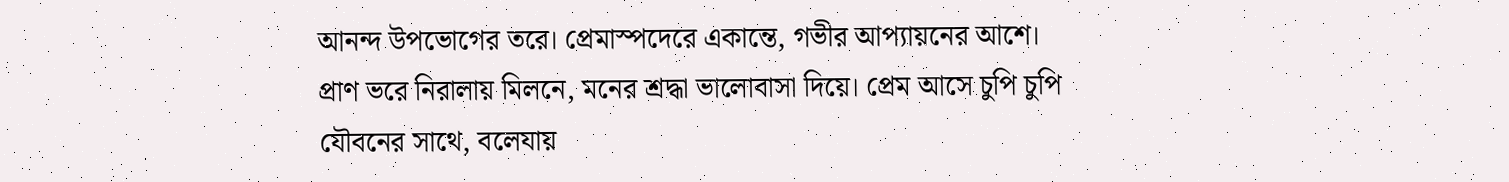আনন্দ উপভোগের তরে। প্রেমাস্পদেরে একান্তে, গভীর আপ্যায়নের আশে। প্রাণ ভরে নিরালায় মিলনে, মনের শ্রদ্ধা ভালোবাসা দিয়ে। প্রেম আসে চুপি চুপি যৌবনের সাথে, বলেযায়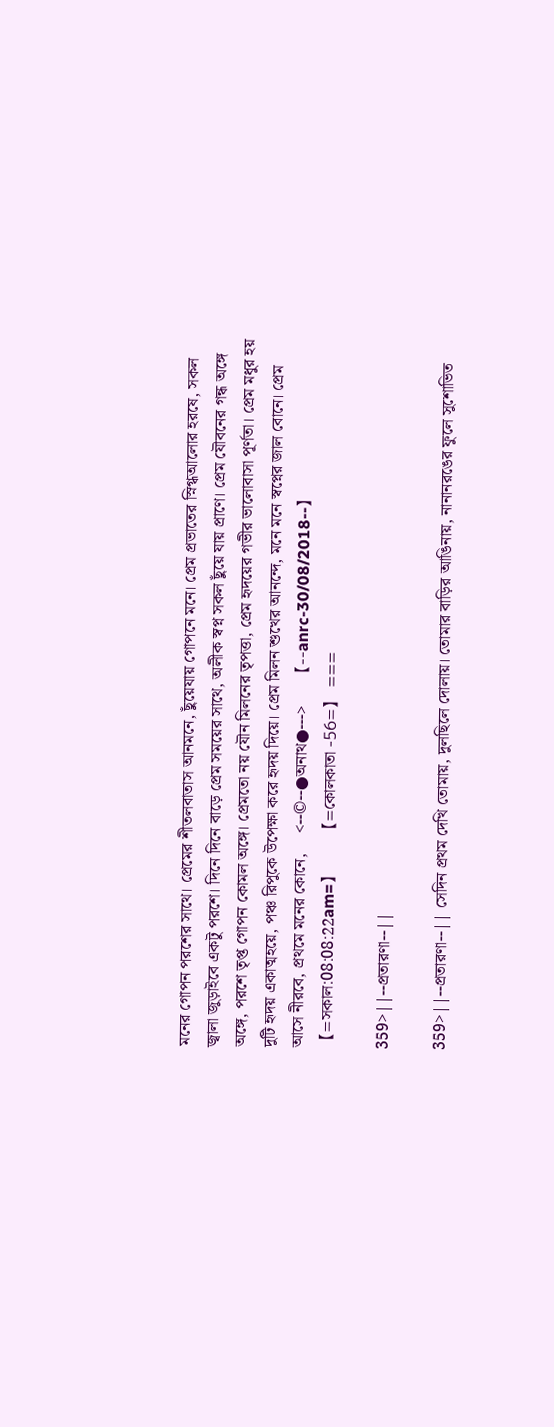মনের গোপন পরশের সাথে। প্রেমের শীতলবাতাস আনমনে, ছুঁয়েযায় গোপনে মনে। প্রেম প্রভাতের স্নিগ্ধআলোর হরষে, সকল জ্বালা জুড়াইবে একটু পরশে। দিনে দিনে বাড়ে প্রেম সময়ের সাথে, অলীক স্বপ্ন সকল ছুঁয়ে যায় প্রাণে। প্রেম যৌবনের গন্ধ অঙ্গে অঙ্গে, পরশে তৃপ্ত গোপন কোমল অঙ্গে। প্রেমতো নয় যৌন মিলনের তৃপত্তা, প্রেম হৃদয়ের গভীর ভালোবাসা পূর্ণতা। প্রেম মধুর হয় দুটি হৃদয় একাত্মহয়ে, পঞ্চ রিপুকে উপেক্ষা করে হৃদয় দিয়ে। প্রেম মিলন শুখের আনন্দে, মনে মনে স্বপ্নের জাল বোনে। প্রেম আসে নীরবে, প্রথমে মনের কোনে,     <--©--●অনাথ●--->      【--anrc-30/08/2018--】      【=সকাল:08:08:22am=】      【=কোলকাতা -56=】 ===

359>||--প্রতারণা--||

359>||--প্রতারণা--|| সেদিন প্রথম দেখি তোমায়, দুলছিলে দোলায়। তোমার বাড়ির আঙিনায়, নানানরঙের ফুলে সুশোভিত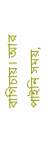বাগিচায়। আর পাইনি সময়,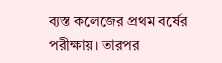ব্যস্ত কলেজের প্রথম বর্ষের পরীক্ষায়। তারপর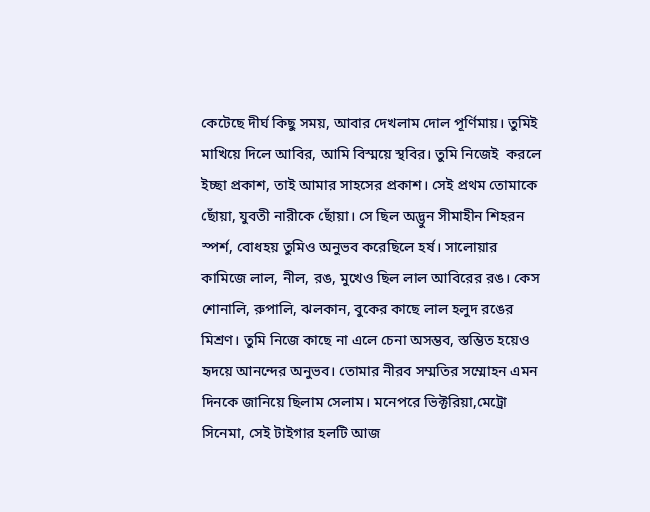কেটেছে দীর্ঘ কিছু সময়, আবার দেখলাম দোল পূর্ণিমায়। তুমিই মাখিয়ে দিলে আবির, আমি বিস্ময়ে স্থবির। তুমি নিজেই  করলে ইচ্ছা প্রকাশ, তাই আমার সাহসের প্রকাশ। সেই প্রথম তোমাকে ছোঁয়া, যুবতী নারীকে ছোঁয়া। সে ছিল অদ্ভুন সীমাহীন শিহরন স্পর্শ, বোধহয় তুমিও অনুভব করেছিলে হর্ষ। সালোয়ার কামিজে লাল, নীল, রঙ, মুখেও ছিল লাল আবিরের রঙ। কেস শোনালি, রুপালি, ঝলকান, বুকের কাছে লাল হলুদ রঙের মিশ্রণ। তুমি নিজে কাছে না এলে চেনা অসম্ভব, স্তম্ভিত হয়েও হৃদয়ে আনন্দের অনুভব। তোমার নীরব সম্মতির সম্মোহন এমন দিনকে জানিয়ে ছিলাম সেলাম। মনেপরে ভিক্টরিয়া,মেট্রো সিনেমা, সেই টাইগার হলটি আজ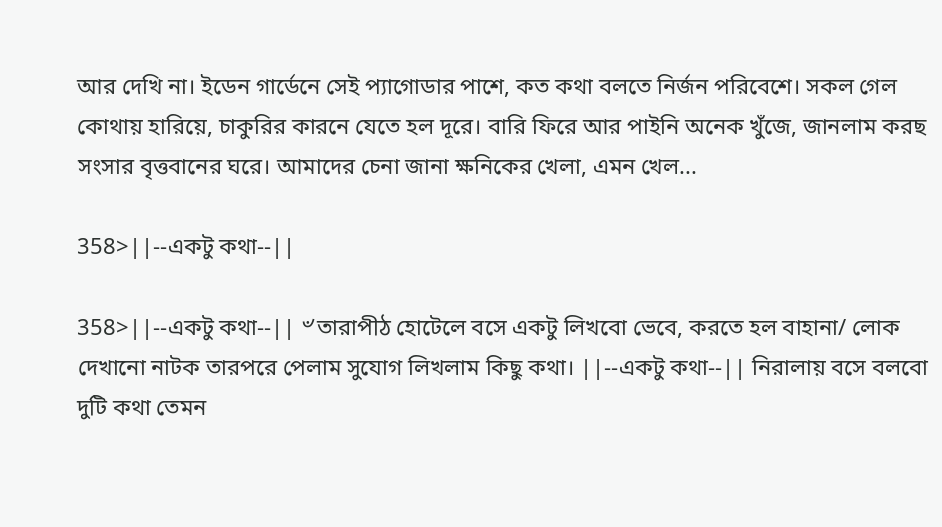আর দেখি না। ইডেন গার্ডেনে সেই প্যাগোডার পাশে, কত কথা বলতে নির্জন পরিবেশে। সকল গেল কোথায় হারিয়ে, চাকুরির কারনে যেতে হল দূরে। বারি ফিরে আর পাইনি অনেক খুঁজে, জানলাম করছ সংসার বৃত্তবানের ঘরে। আমাদের চেনা জানা ক্ষনিকের খেলা, এমন খেল...

358>||--একটু কথা--||

358>||--একটু কথা--|| ৺তারাপীঠ হোটেলে বসে একটু লিখবো ভেবে, করতে হল বাহানা/ লোক দেখানো নাটক তারপরে পেলাম সুযোগ লিখলাম কিছু কথা। ||--একটু কথা--|| নিরালায় বসে বলবো দুটি কথা তেমন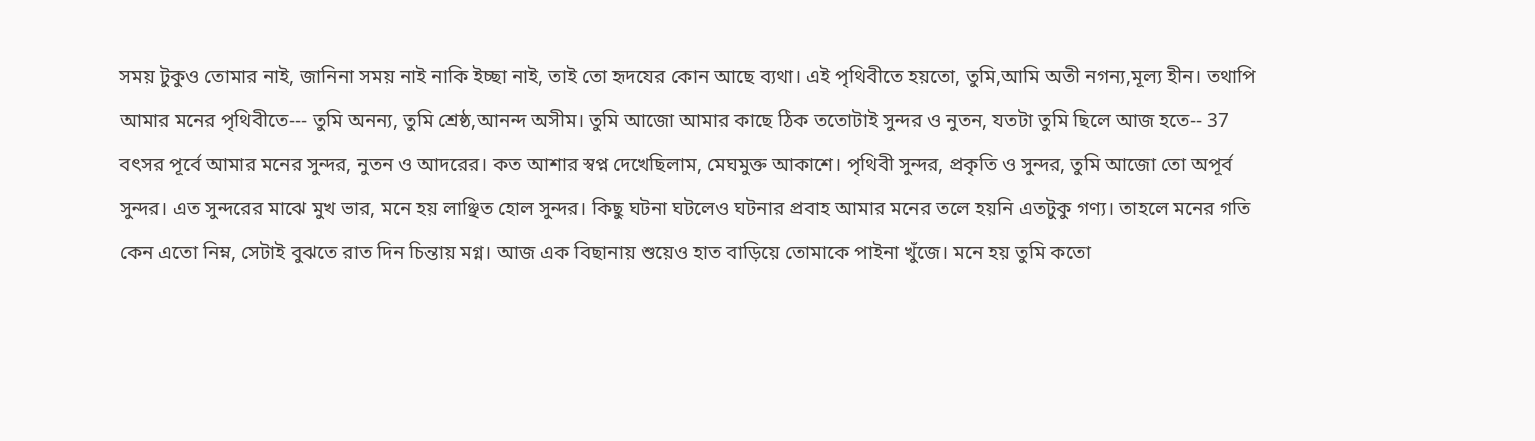সময় টুকুও তোমার নাই, জানিনা সময় নাই নাকি ইচ্ছা নাই, তাই তো হৃদযের কোন আছে ব্যথা। এই পৃথিবীতে হয়তো, তুমি,আমি অতী নগন্য,মূল্য হীন। তথাপি আমার মনের পৃথিবীতে--- তুমি অনন্য, তুমি শ্রেষ্ঠ,আনন্দ অসীম। তুমি আজো আমার কাছে ঠিক ততোটাই সুন্দর ও নুতন, যতটা তুমি ছিলে আজ হতে-- 37 বৎসর পূর্বে আমার মনের সুন্দর, নুতন ও আদরের। কত আশার স্বপ্ন দেখেছিলাম, মেঘমুক্ত আকাশে। পৃথিবী সুন্দর, প্রকৃতি ও সুন্দর, তুমি আজো তো অপূর্ব সুন্দর। এত সুন্দরের মাঝে মুখ ভার, মনে হয় লাঞ্ছিত হোল সুন্দর। কিছু ঘটনা ঘটলেও ঘটনার প্রবাহ আমার মনের তলে হয়নি এতটুকু গণ্য। তাহলে মনের গতি কেন এতো নিম্ন, সেটাই বুঝতে রাত দিন চিন্তায় মগ্ন। আজ এক বিছানায় শুয়েও হাত বাড়িয়ে তোমাকে পাইনা খুঁজে। মনে হয় তুমি কতো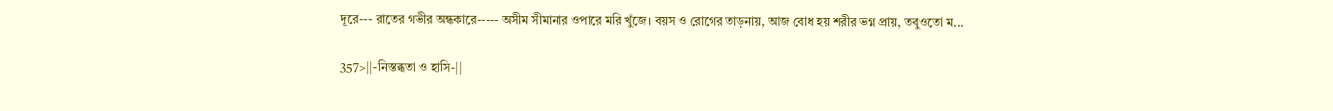দূরে--- রাতের গভীর অন্ধকারে----- অসীম সীমানার ওপারে মরি খুঁজে। বয়স ও রোগের তাড়নায়, আজ বোধ হয় শরীর ভগ্ন প্রায়, তবুওতো ম...

357>||-নিস্তব্ধতা ও হাসি-||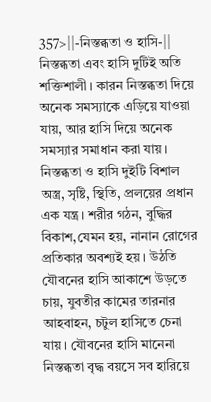357>||-নিস্তব্ধতা ও হাসি-|| নিস্তব্ধতা এবং হাসি দুটিই অতি শক্তিশালী। কারন নিস্তব্ধতা দিয়ে অনেক সমস্যাকে এড়িয়ে যাওয়া যায়, আর হাসি দিয়ে অনেক সমস্যার সমাধান করা যায়। নিস্তব্ধতা ও হাসি দুইটি বিশাল অস্ত্র, সৃষ্টি, স্থিতি, প্রলয়ের প্রধান এক যন্ত্র। শরীর গঠন, বুদ্ধির বিকাশ,যেমন হয়, নানান রোগের প্রতিকার অবশ্যই হয়। উঠতি যৌবনের হাসি আকাশে উড়তে চায়, যুবতীর কামের তারনার আহবাহন, চটুল হাসিতে চেনা যায়। যৌবনের হাসি মানেনা নিস্তব্ধতা বৃদ্ধ বয়সে সব হারিয়ে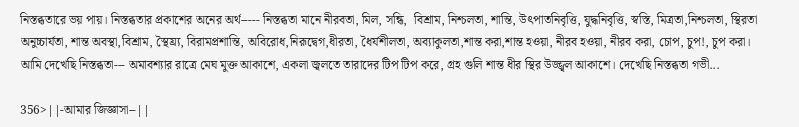নিস্তব্ধতারে ভয় পায়। নিস্তব্ধতার প্রকাশের অনের অর্থ----- নিস্তব্ধতা মানে নীরবতা, মিল, সন্ধি,  বিশ্রাম, নিশ্চলতা, শান্তি, উৎপাতনিবৃত্তি, যুদ্ধনিবৃত্তি, স্বস্তি, মিত্রতা,নিশ্চলতা, স্থিরতা অনুচ্চার্যতা, শান্ত অবস্থা,বিশ্রাম, স্থৈয্র্য, বিরামপ্রশান্তি, অবিরোধ,নিরূদ্বেগ,ধীরতা, ধৈর্যশীলতা, অব্যাকুলতা,শান্ত করা,শান্ত হওয়া, নীরব হওয়া, নীরব করা, চোপ, চুপ!, চুপ করা। আমি দেখেছি নিস্তব্ধতা--- অমাবশ্যার রাত্রে মেঘ মুক্ত আকাশে, একলা জ্বলতে তারাদের টিপ টিপ করে, গ্রহ গুলি শান্ত ধীর স্থির উজ্জ্বল আকাশে। দেখেছি নিস্তব্ধতা গভী...

356>||-আমার জিজ্ঞাসা--||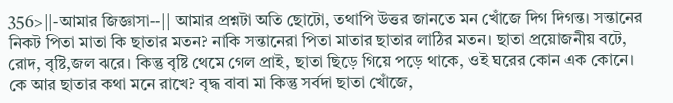356>||-আমার জিজ্ঞাসা--|| আমার প্রশ্নটা অতি ছোটো, তথাপি উত্তর জানতে মন খোঁজে দিগ দিগন্ত। সন্তানের নিকট পিতা মাতা কি ছাতার মতন? নাকি সন্তানেরা পিতা মাতার ছাতার লাঠির মতন। ছাতা প্রয়োজনীয় বটে, রোদ, বৃষ্টি,জল ঝরে। কিন্তু বৃষ্টি থেমে গেল প্রাই, ছাতা ছিড়ে গিয়ে পড়ে থাকে, ওই ঘরের কোন এক কোনে। কে আর ছাতার কথা মনে রাখে? বৃদ্ধ বাবা মা কিন্তু সর্বদা ছাতা খোঁজে,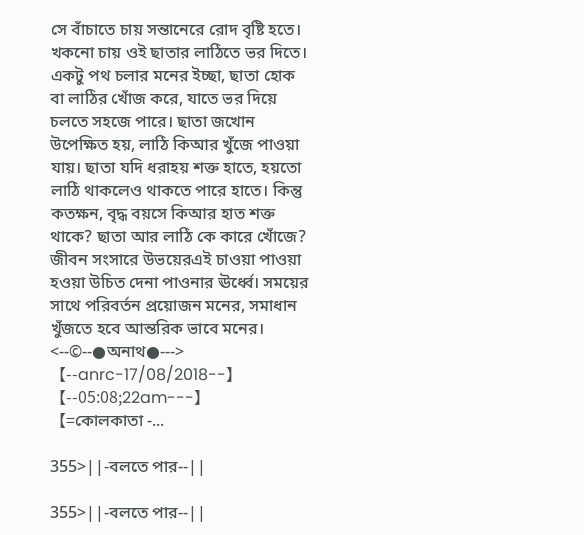সে বাঁচাতে চায় সন্তানেরে রোদ বৃষ্টি হতে। খকনো চায় ওই ছাতার লাঠিতে ভর দিতে। একটু পথ চলার মনের ইচ্ছা, ছাতা হোক বা লাঠির খোঁজ করে, যাতে ভর দিয়ে চলতে সহজে পারে। ছাতা জখোন উপেক্ষিত হয়, লাঠি কিআর খুঁজে পাওয়া যায়। ছাতা যদি ধরাহয় শক্ত হাতে, হয়তো লাঠি থাকলেও থাকতে পারে হাতে। কিন্তু কতক্ষন, বৃদ্ধ বয়সে কিআর হাত শক্ত থাকে? ছাতা আর লাঠি কে কারে খোঁজে? জীবন সংসারে উভয়েরএই চাওয়া পাওয়া হওয়া উচিত দেনা পাওনার ঊর্ধ্বে। সময়ের সাথে পরিবর্তন প্রয়োজন মনের, সমাধান খুঁজতে হবে আন্তরিক ভাবে মনের। <--©--●অনাথ●--->      【--anrc-17/08/2018--】      【--05:08;22am---】      【=কোলকাতা -...

355>||-বলতে পার--||

355>||-বলতে পার--||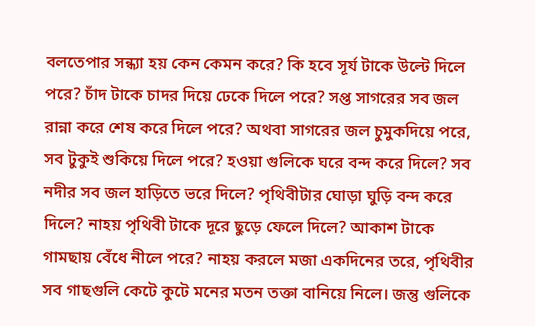বলতেপার সন্ধ্যা হয় কেন কেমন করে? কি হবে সূর্য টাকে উল্টে দিলে পরে? চাঁদ টাকে চাদর দিয়ে ঢেকে দিলে পরে? সপ্ত সাগরের সব জল রান্না করে শেষ করে দিলে পরে? অথবা সাগরের জল চুমুকদিয়ে পরে, সব টুকুই শুকিয়ে দিলে পরে? হওয়া গুলিকে ঘরে বন্দ করে দিলে? সব নদীর সব জল হাড়িতে ভরে দিলে? পৃথিবীটার ঘোড়া ঘুড়ি বন্দ করে দিলে? নাহয় পৃথিবী টাকে দূরে ছুড়ে ফেলে দিলে? আকাশ টাকে গামছায় বেঁধে নীলে পরে? নাহয় করলে মজা একদিনের তরে, পৃথিবীর সব গাছগুলি কেটে কুটে মনের মতন তক্তা বানিয়ে নিলে। জন্তু গুলিকে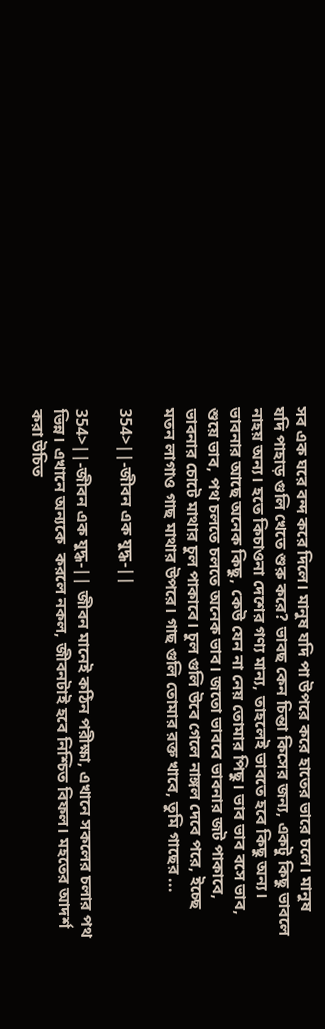সব এক ঘরে বন্দ করে দিলে। মানুষ যদি পা উপরে করে হাতের ভারে চলে। মানুষ যদি পাহাড় গুলি খেতে শুরু করে? ভাবছ কেন চিন্তা কিসের জন্য, একটু কিছু ভাবলে নাহয় অন্য। হতে কিচাওনা দেশের গণ্য মান্য, তাহলেই ভাবতে হবে কিছু অন্য। ভাবনার আছে অনেক কিছু, কেউ যেন না নেয় তোমার পিছু। ভাব ভাব বসে ভাব, শুয়ে ভাব, পথ চলতে চলতে অনেক ভাব। জতো ভাববে ভাবনার জট পাকাবে, ভাবনার চোটে মাথার চুল পাকাবে। চুল গুলি উবে গেলে নাঙ্গল দেবে পরে, ইচ্ছে মতন লাগাও গাছ মাথার উপরে। গাছ গুলি তোমার রক্ত খাবে, তুমি গাছের ...

354>||-জীবন এক যুদ্ধ-||

354>||-জীবন এক যুদ্ধ-|| জীবন মানেই কঠিন পরীক্ষা, এখানে সকলের চলার পথ ভিন্ন। এখানে অন্যকে  করলে নকল, জীবনটাই হবে নিশ্চিত বিফল। মহতের আদর্শ করা উচিত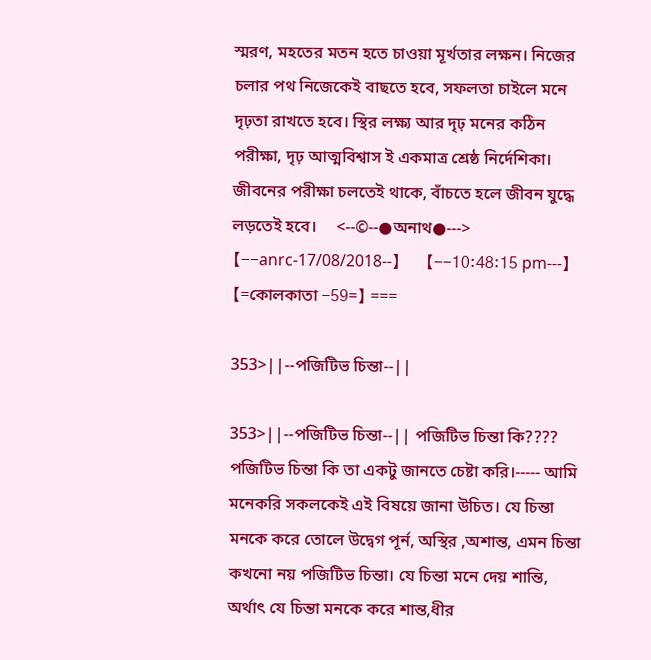স্মরণ, মহতের মতন হতে চাওয়া মূর্খতার লক্ষন। নিজের চলার পথ নিজেকেই বাছতে হবে, সফলতা চাইলে মনে দৃঢ়তা রাখতে হবে। স্থির লক্ষ্য আর দৃঢ় মনের কঠিন পরীক্ষা, দৃঢ় আত্মবিশ্বাস ই একমাত্র শ্রেষ্ঠ নির্দেশিকা। জীবনের পরীক্ষা চলতেই থাকে, বাঁচতে হলে জীবন যুদ্ধে লড়তেই হবে।     <--©--●অনাথ●--->      【--anrc-17/08/2018--】      【--10:48:15 pm---】      【=কোলকাতা -59=】 ===

353>||--পজিটিভ চিন্তা--||

353>||--পজিটিভ চিন্তা--|| পজিটিভ চিন্তা কি???? পজিটিভ চিন্তা কি তা একটু জানতে চেষ্টা করি।----- আমি মনেকরি সকলকেই এই বিষয়ে জানা উচিত। যে চিন্তা মনকে করে তোলে উদ্বেগ পূর্ন, অস্থির ,অশান্ত, এমন চিন্তা কখনো নয় পজিটিভ চিন্তা। যে চিন্তা মনে দেয় শান্তি, অর্থাৎ যে চিন্তা মনকে করে শান্ত,ধীর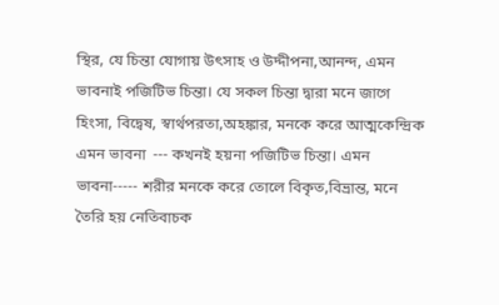স্থির, যে চিন্তা যোগায় উৎসাহ ও উদ্দীপনা,আনন্দ, এমন ভাবনাই পজিটিভ চিন্তা। যে সকল চিন্তা দ্বারা মনে জাগে হিংসা, বিদ্বেষ, স্বার্থপরতা,অহঙ্কার, মনকে করে আত্মকেন্দ্রিক এমন ভাবনা  --- কখনই হয়না পজিটিভ চিন্তা। এমন ভাবনা----- শরীর মনকে করে তোলে বিকৃত,বিভ্রান্ত, মনে তৈরি হয় নেতিবাচক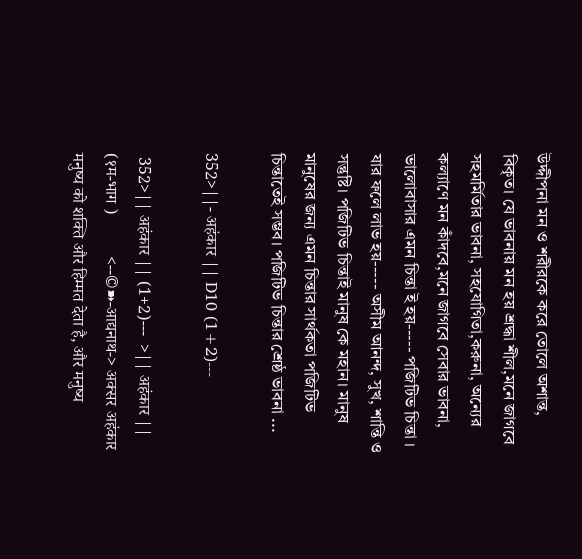উদ্দীপনা মন ও শরীরকে করে তোলে অশান্ত, বিকৃত। যে ভাবনায় মন হয় শ্রদ্ধা শীল,মনে জাগবে সহমর্মিতার ভাবনা, সহযোগিতা,করুনা, অন্যের কল্যাণে মন কাঁদবে,মনে জাগবে সেবার ভাবনা, ভালোবাসার এমন চিন্তা ই হয়----- পজিটিভ চিন্তা । যার ফলে লাভ হয়----- অসীম আনন্দ, সুখ, শান্তি ও সন্তুষ্টি। পজিটিভ চিন্তাই মানুষ কে মহান। মানুষ মানুষের জন্য এমন চিন্তার সার্থকতা পজিটিভ চিন্তাতেই সম্ভব। পজিটিভ চিন্তার শ্ৰেষ্ঠ ভাবনা ...

352>||- अहंकार || D10 (1+2)---

 352>|| अहंकार || (1+2)---  >|| अहंकार ||  (१म-भाग )          <--©➽-आद्यनाथ-> अक्सर अहंकार मनुष्य को शक्ति और हिम्मत देता है, और मनुष्य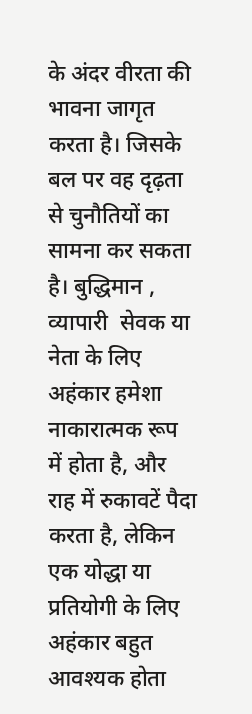के अंदर वीरता की भावना जागृत करता है। जिसके बल पर वह दृढ़ता से चुनौतियों का सामना कर सकता है। बुद्धिमान , व्यापारी  सेवक या नेता के लिए अहंकार हमेशा नाकारात्मक रूप में होता है, और राह में रुकावटें पैदा करता है, लेकिन एक योद्धा या प्रतियोगी के लिए अहंकार बहुत आवश्यक होता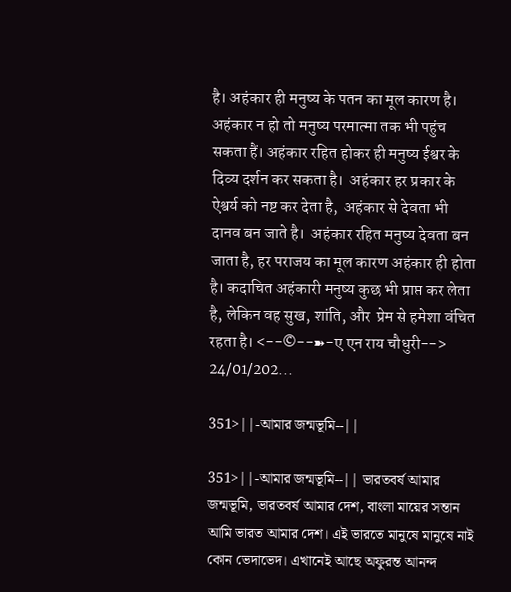है। अहंकार ही मनुष्य के पतन का मूल कारण है।  अहंकार न हो तो मनुष्य परमात्मा तक भी पहुंच सकता हैं। अहंकार रहित होकर ही मनुष्य ईश्वर के दिव्य दर्शन कर सकता है।  अहंकार हर प्रकार के ऐश्वर्य को नष्ट कर देता है,  अहंकार से देवता भी दानव बन जाते है।  अहंकार रहित मनुष्य देवता बन जाता है, हर पराजय का मूल कारण अहंकार ही होता है। कदाचित अहंकारी मनुष्य कुछ भी प्राप्त कर लेता है, लेकिन वह सुख, शांति, और  प्रेम से हमेशा वंचित रहता है। <--©--➽-ए एन राय चौधुरी-->          24/01/202...

351>||-আমার জন্মভূমি--||

351>||-আমার জন্মভূমি--|| ভারতবর্ষ আমার জন্মভূমি, ভারতবর্ষ আমার দেশ, বাংলা মায়ের সন্তান আমি ভারত আমার দেশ। এই ভারতে মানুষে মানুষে নাই কোন ভেদাভেদ। এখানেই আছে অফুরন্ত আনন্দ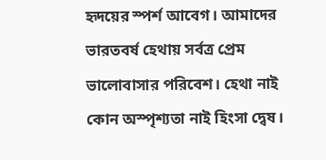হৃদয়ের স্পর্শ আবেগ। আমাদের ভারতবর্ষ হেথায় সর্বত্র প্রেম ভালোবাসার পরিবেশ। হেথা নাই কোন অস্পৃশ্যতা নাই হিংসা দ্বেষ।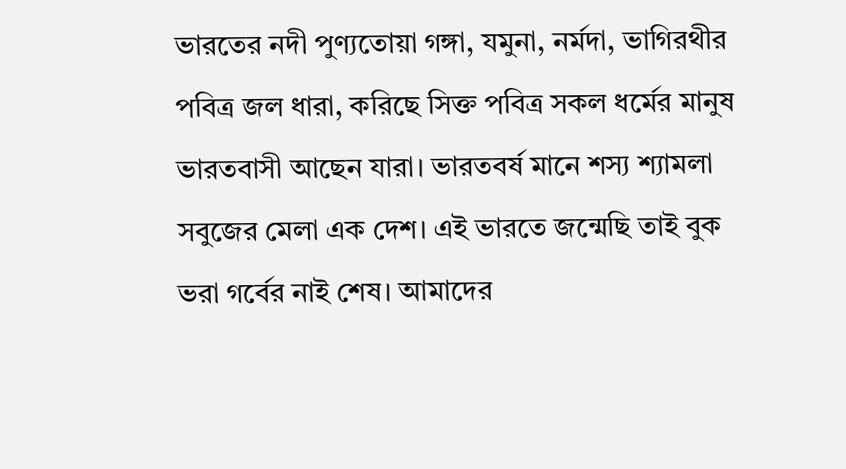ভারতের নদী পুণ্যতোয়া গঙ্গা, যমুনা, নর্মদা, ভাগিরথীর পবিত্র জল ধারা, করিছে সিক্ত পবিত্র সকল ধর্মের মানুষ ভারতবাসী আছেন যারা। ভারতবর্ষ মানে শস্য শ্যামলা সবুজের মেলা এক দেশ। এই ভারতে জন্মেছি তাই বুক ভরা গর্বের নাই শেষ। আমাদের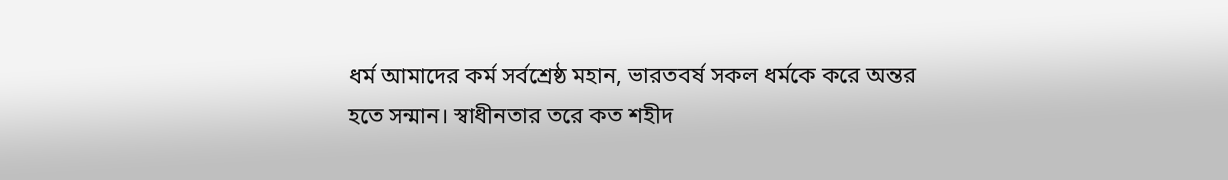ধর্ম আমাদের কর্ম সর্বশ্ৰেষ্ঠ মহান, ভারতবর্ষ সকল ধর্মকে করে অন্তর হতে সন্মান। স্বাধীনতার তরে কত শহীদ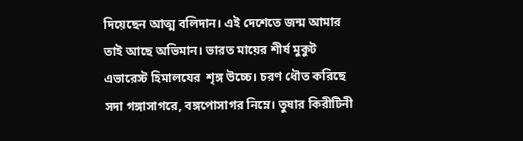দিয়েছেন আত্ম বলিদান। এই দেশেতে জন্ম আমার তাই আছে অভিমান। ভারত মায়ের শীর্ষ মুকুট এভারেস্ট হিমালযের  শৃঙ্গ উচ্চে। চরণ ধৌত করিছে সদা গঙ্গাসাগরে, বঙ্গপোসাগর নিম্নে। তুষার কিরীটিনী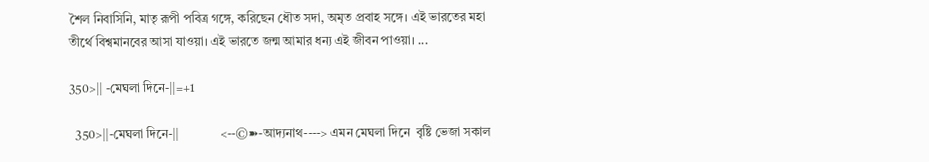শৈল নিবাসিনি, মাতৃ রূপী পবিত্র গঙ্গে, করিছেন ধৌত সদা, অমৃত প্রবাহ সঙ্গে। এই ভারতের মহা তীর্থে বিশ্বমানবের আসা যাওয়া। এই ভারতে জন্ম আমার ধন্য এই জীবন পাওয়া। ...

350>|| -মেঘলা দিনে-||=+1

  350>||-মেঘলা দিনে-||             <--©➽-আদ্যনাথ----> এমন মেঘলা দিনে  বৃষ্টি ভেজা সকাল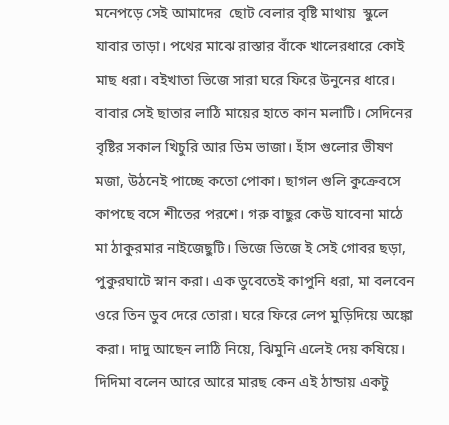মনেপড়ে সেই আমাদের  ছোট বেলার বৃষ্টি মাথায়  স্কুলে যাবার তাড়া। পথের মাঝে রাস্তার বাঁকে খালেরধারে কোই মাছ ধরা। বইখাতা ভিজে সারা ঘরে ফিরে উনুনের ধারে। বাবার সেই ছাতার লাঠি মায়ের হাতে কান মলাটি। সেদিনের বৃষ্টির সকাল খিচুরি আর ডিম ভাজা। হাঁস গুলোর ভীষণ মজা, উঠনেই পাচ্ছে কতো পোকা। ছাগল গুলি কুক্রেবসে কাপছে বসে শীতের পরশে। গরু বাছুর কেউ যাবেনা মাঠে মা ঠাকুরমার নাইজেছুটি। ভিজে ভিজে ই সেই গোবর ছড়া, পুকুরঘাটে স্নান করা। এক ডুবেতেই কাপুনি ধরা, মা বলবেন ওরে তিন ডুব দেরে তোরা। ঘরে ফিরে লেপ মুড়িদিয়ে অঙ্কো করা। দাদু আছেন লাঠি নিয়ে, ঝিমুনি এলেই দেয় কষিয়ে। দিদিমা বলেন আরে আরে মারছ কেন এই ঠান্ডায় একটু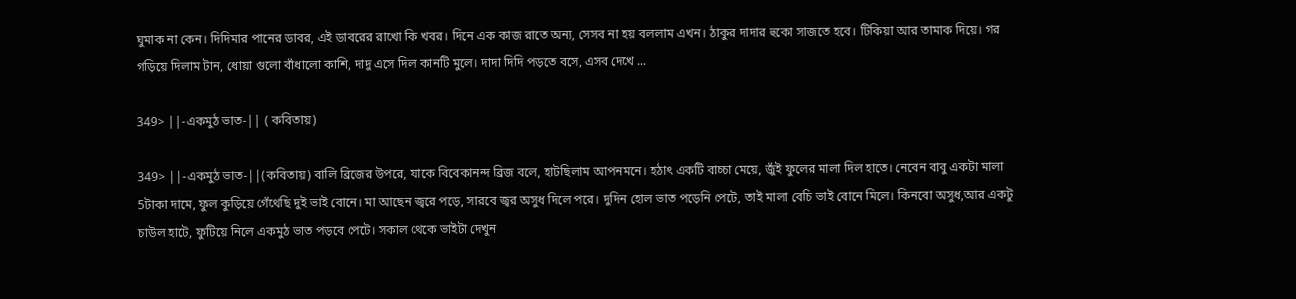ঘুমাক না কেন। দিদিমার পানের ডাবর, এই ডাবরের রাখো কি খবর। দিনে এক কাজ রাতে অন্য, সেসব না হয় বললাম এখন। ঠাকুর দাদার হুকো সাজতে হবে। টিকিয়া আর তামাক দিয়ে। গর গড়িয়ে দিলাম টান, ধোয়া গুলো বাঁধালো কাশি, দাদু এসে দিল কানটি মুলে। দাদা দিদি পড়তে বসে, এসব দেখে ...

349> ||-একমুঠ ভাত-|| ( কবিতায়)

349> ||-একমুঠ ভাত-||(কবিতায়) বালি ব্রিজের উপরে, যাকে বিবেকানন্দ ব্রিজ বলে, হাটছিলাম আপনমনে। হঠাৎ একটি বাচ্চা মেয়ে, জুঁই ফুলের মালা দিল হাতে। নেবেন বাবু একটা মালা 5টাকা দামে, ফুল কুড়িয়ে গেঁথেছি দুই ভাই বোনে। মা আছেন জ্বরে পড়ে, সারবে জ্বর অসুধ দিলে পরে। দুদিন হোল ভাত পড়েনি পেটে, তাই মালা বেচি ভাই বোনে মিলে। কিনবো অসুধ,আর একটু চাউল হাটে, ফুটিয়ে নিলে একমুঠ ভাত পড়বে পেটে। সকাল থেকে ভাইটা দেখুন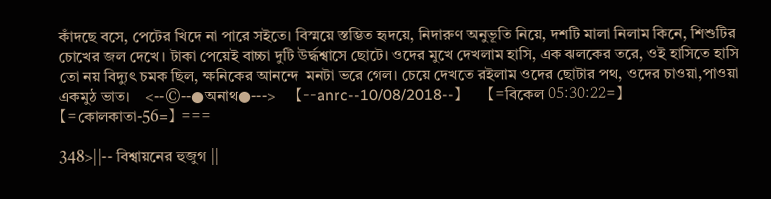কাঁদছে বসে, পেটের খিদে না পারে সইতে। বিস্ময়ে স্তম্ভিত হৃদয়ে, নিদারুণ অনুভূতি নিয়ে, দশটি মালা নিলাম কিনে, শিশুটির চোখের জল দেখে। টাকা পেয়েই বাচ্চা দুটি উর্দ্ধশ্বাসে ছোটে। ওদের মুখে দেখলাম হাসি, এক ঝলকের তরে, ওই হাসিতে হাসি তো নয় বিদ্যুৎ চমক ছিল, ক্ষনিকের আনন্দে  মনটা ভরে গেল। চেয়ে দেখতে রইলাম ওদের ছোটার পথ, ওদের চাওয়া,পাওয়া একমুঠ ভাত।    <--©--●অনাথ●--->     【--anrc--10/08/2018--】     【=বিকেল 05:30:22=】     【=কোলকাতা-56=】 ===

348>||-- বিশ্বায়নের হুজুগ ||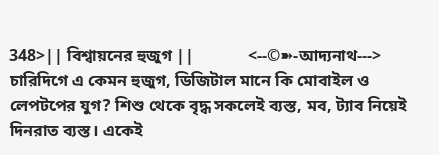348>|| বিশ্বায়নের হুজুগ ||             <--©➽-আদ্যনাথ---> চারিদিগে এ কেমন হুজুগ, ডিজিটাল মানে কি মোবাইল ও লেপটপের যুগ? শিশু থেকে বৃদ্ধ সকলেই ব্যস্ত, মব, ট্যাব নিয়েই দিনরাত ব্যস্ত। একেই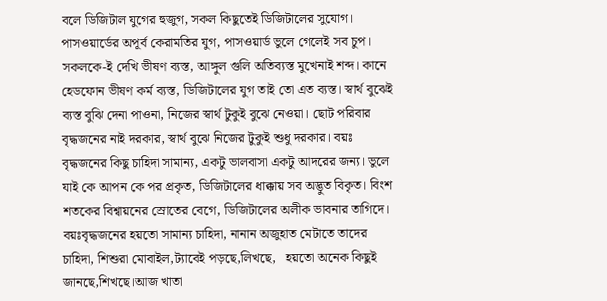বলে ডিজিটাল যুগের হুজুগ, সকল কিছুতেই ডিজিটালের সুযোগ। পাসওয়ার্ডের অপূর্ব কেরামতির যুগ, পাসওয়ার্ড ভুলে গেলেই সব চুপ। সকলকে-ই দেখি ভীষণ ব্যস্ত, আঙ্গুল গুলি অতিব্যস্ত মুখেনাই শব্দ। কানে হেডফোন ভীষণ কর্ম ব্যস্ত, ডিজিটালের যুগ তাই তো এত ব্যস্ত। স্বার্থ বুঝেই ব্যস্ত বুঝি দেনা পাওনা, নিজের স্বার্থ টুকুই বুঝে নেওয়া। ছোট পরিবার বৃদ্ধজনের নাই দরকার, স্বার্থ বুঝে নিজের টুকুই শুধু দরকার। বয়ঃ বৃদ্ধজনের কিছু চাহিদা সামান্য, একটু ভালবাসা একটু আদরের জন্য। ভুলে যাই কে আপন কে পর প্রকৃত, ডিজিটালের ধাক্কায় সব অদ্ভুত বিকৃত। বিংশ শতকের বিশ্বায়নের স্রোতের বেগে, ডিজিটালের অলীক ভাবনার তাগিদে। বয়ঃবৃদ্ধজনের হয়তো সামান্য চাহিদা, নানান অজুহাত মেটাতে তাদের চাহিদা, শিশুরা মোবাইল,ট্যাবেই পড়ছে,লিখছে,   হয়তো অনেক কিছুই জানছে,শিখছে।আজ খাতা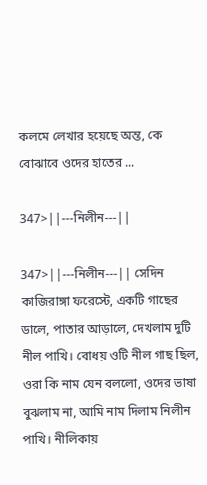কলমে লেখার হয়েছে অন্ত, কে বোঝাবে ওদের হাতের ...

347>||---নিলীন---||

347>||---নিলীন---|| সেদিন কাজিরাঙ্গা ফরেস্টে, একটি গাছের ডালে, পাতার আড়ালে, দেখলাম দুটি নীল পাখি। বোধয় ওটি নীল গাছ ছিল, ওরা কি নাম যেন বললো, ওদের ভাষা বুঝলাম না, আমি নাম দিলাম নিলীন পাখি। নীলিকায়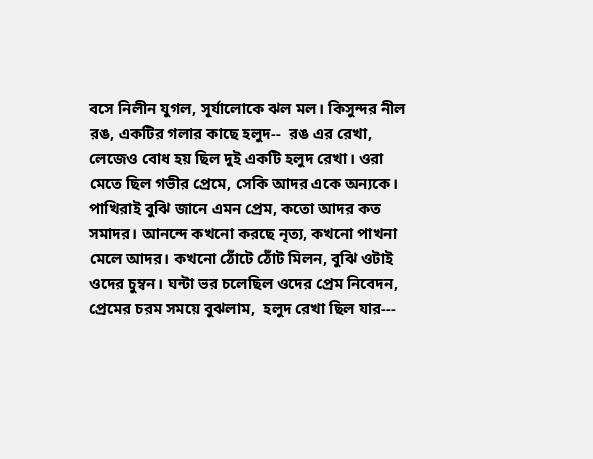বসে নিলীন যুগল, সূর্যালোকে ঝল মল। কিসুন্দর নীল রঙ, একটির গলার কাছে হলুদ--  রঙ এর রেখা, লেজেও বোধ হয় ছিল দুই একটি হলুদ রেখা। ওরা মেতে ছিল গভীর প্রেমে, সেকি আদর একে অন্যকে। পাখিরাই বুঝি জানে এমন প্রেম, কতো আদর কত সমাদর। আনন্দে কখনো করছে নৃত্য, কখনো পাখনা মেলে আদর। কখনো ঠোঁটে ঠোঁট মিলন, বুঝি ওটাই ওদের চুম্বন। ঘন্টা ভর চলেছিল ওদের প্রেম নিবেদন, প্রেমের চরম সময়ে বুঝলাম,  হলুদ রেখা ছিল যার---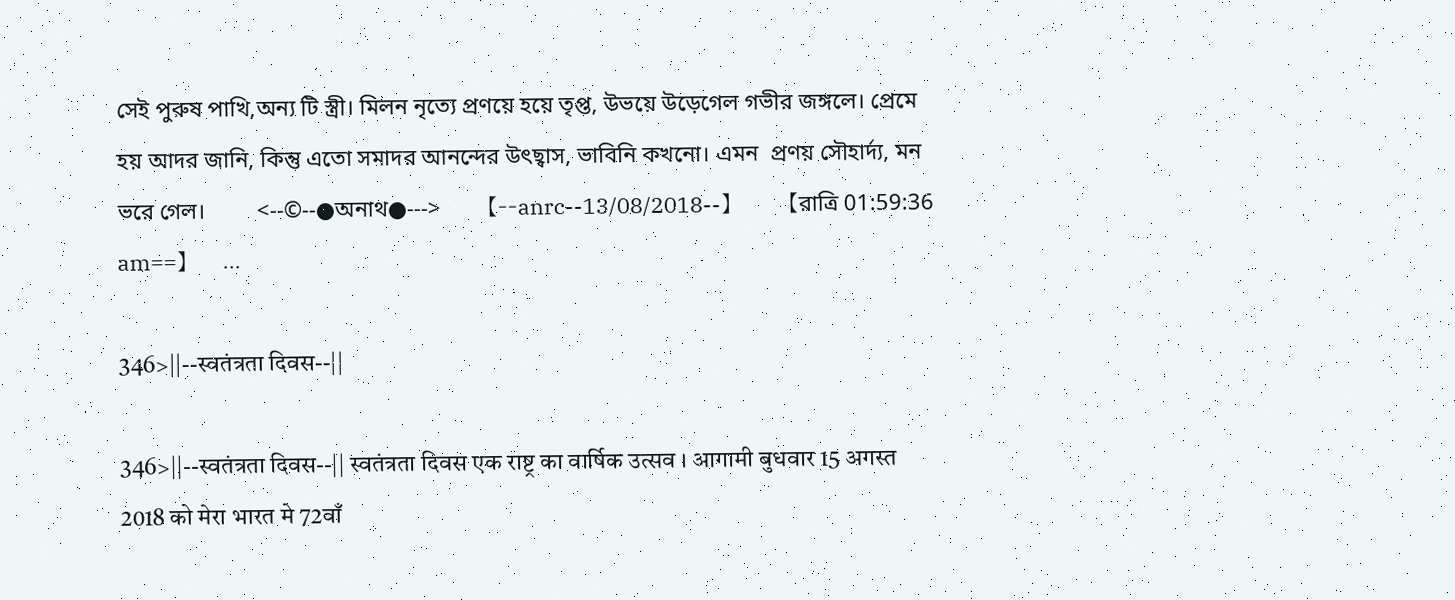সেই পুরুষ পাখি,অন্য টি স্ত্রী। মিলন নৃত্যে প্রণয়ে হয়ে তৃপ্ত, উভয়ে উড়েগেল গভীর জঙ্গলে। প্রেমে হয় আদর জানি, কিন্তু এতো সমাদর আনন্দের উৎছ্বাস, ভাবিনি কখনো। এমন  প্রণয় সৌহার্দ্য, মন ভরে গেল।         <--©--●অনাথ●--->        【--anrc--13/08/2018--】        【রাত্রি 01:59:36 am==】     ...

346>||--स्वतंत्रता दिवस--||

346>||--स्वतंत्रता दिवस--|| स्वतंत्रता दिवस एक राष्ट्र का वार्षिक उत्सव । आगामी बुधवार 15 अगस्त 2018 को मेरा भारत मे 72वाँ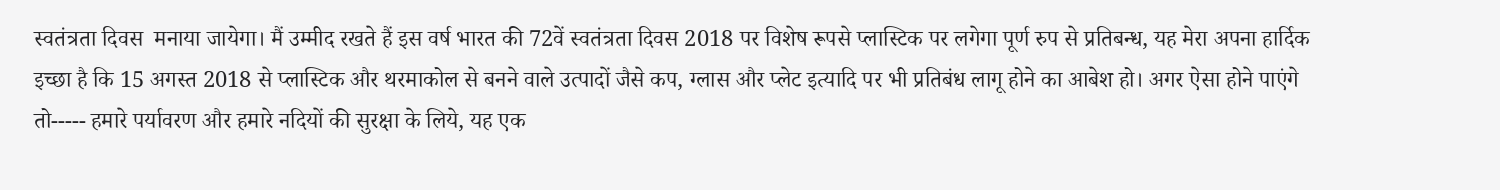स्वतंत्रता दिवस  मनाया जायेगा। मैं उम्मीद रखते हैं इस वर्ष भारत की 72वें स्वतंत्रता दिवस 2018 पर विशेष रूपसे प्लास्टिक पर लगेगा पूर्ण रुप से प्रतिबन्ध, यह मेरा अपना हार्दिक इच्छा है कि 15 अगस्त 2018 से प्लास्टिक और थरमाकोल से बनने वाले उत्पादों जैसे कप, ग्लास और प्लेट इत्यादि पर भी प्रतिबंध लागू होने का आबेश हो। अगर ऐसा होने पाएंगे तो----- हमारे पर्यावरण और हमारे नदियों की सुरक्षा के लिये, यह एक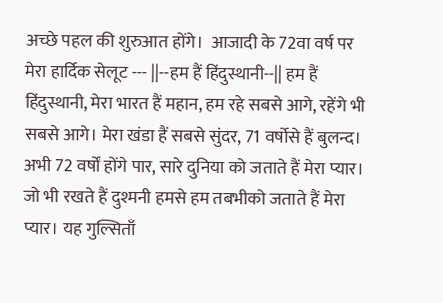अच्छे पहल की शुरुआत होंगे।  आजादी के 72वा वर्ष पर मेरा हार्दिक सेलूट --- ||--हम हैं हिंदुस्थानी--|| हम हैं हिंदुस्थानी, मेरा भारत हैं महान, हम रहे सबसे आगे, रहेंगे भी सबसे आगे। मेरा खंडा हैं सबसे सुंदर, 71 वर्षोसे हैं बुलन्द। अभी 72 वर्षों होंगे पार, सारे दुनिया को जताते हैं मेरा प्यार। जो भी रखते हैं दुश्मनी हमसे हम तबभीको जताते हैं मेरा प्यार। यह गुल्सिताँ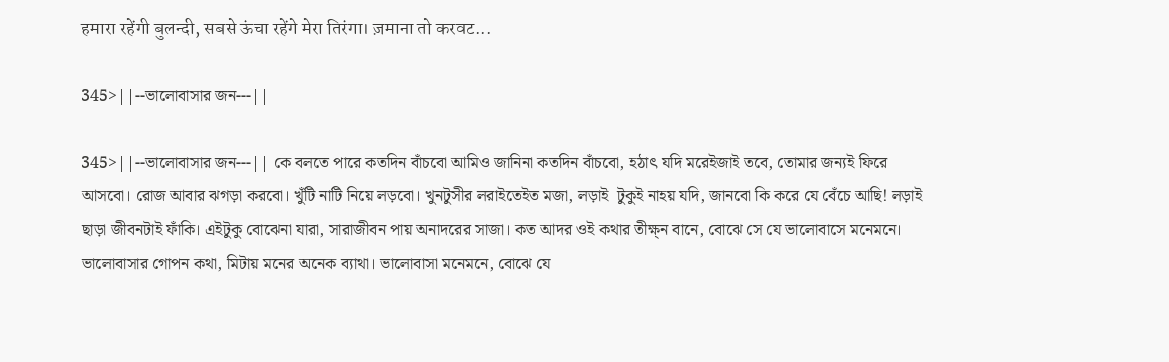हमारा रहेंगी बुलन्दी, सबसे ऊंचा रहेंगे मेरा तिरंगा। ज़माना तो करवट...

345>||--ভালোবাসার জন---||

345>||--ভালোবাসার জন---|| কে বলতে পারে কতদিন বাঁচবো আমিও জানিনা কতদিন বাঁচবো, হঠাৎ যদি মরেইজাই তবে, তোমার জন্যই ফিরে আসবো। রোজ আবার ঝগড়া করবো। খুঁটি নাটি নিয়ে লড়বো। খুনটুসীর লরাইতেইত মজা, লড়াই  টুকুই নাহয় যদি, জানবো কি করে যে বেঁচে আছি! লড়াই ছাড়া জীবনটাই ফাঁকি। এইটুকু বোঝেনা যারা, সারাজীবন পায় অনাদরের সাজা। কত আদর ওই কথার তীক্ষ্ন বানে, বোঝে সে যে ভালোবাসে মনেমনে। ভালোবাসার গোপন কথা, মিটায় মনের অনেক ব্যাথা। ভালোবাসা মনেমনে, বোঝে যে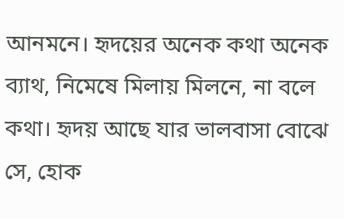আনমনে। হৃদয়ের অনেক কথা অনেক ব্যাথ, নিমেষে মিলায় মিলনে, না বলে কথা। হৃদয় আছে যার ভালবাসা বোঝে সে, হোক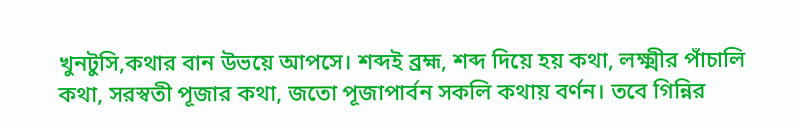খুনটুসি,কথার বান উভয়ে আপসে। শব্দই ব্রহ্ম, শব্দ দিয়ে হয় কথা, লক্ষ্মীর পাঁচালি কথা, সরস্বতী পূজার কথা, জতো পূজাপার্বন সকলি কথায় বর্ণন। তবে গিন্নির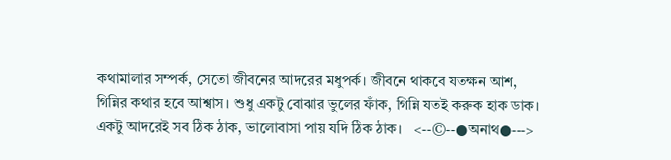কথামালার সম্পর্ক, সেতো জীবনের আদরের মধুপর্ক। জীবনে থাকবে যতক্ষন আশ, গিন্নির কথার হবে আশ্বাস। শুধু একটু বোঝার ভুলের ফাঁক, গিন্নি যতই করুক হাক ডাক। একটু আদরেই সব ঠিক ঠাক, ভালোবাসা পায় যদি ঠিক ঠাক।   <--©--●অনাথ●--->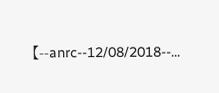【--anrc--12/08/2018--...